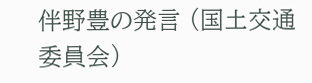伴野豊の発言 (国土交通委員会)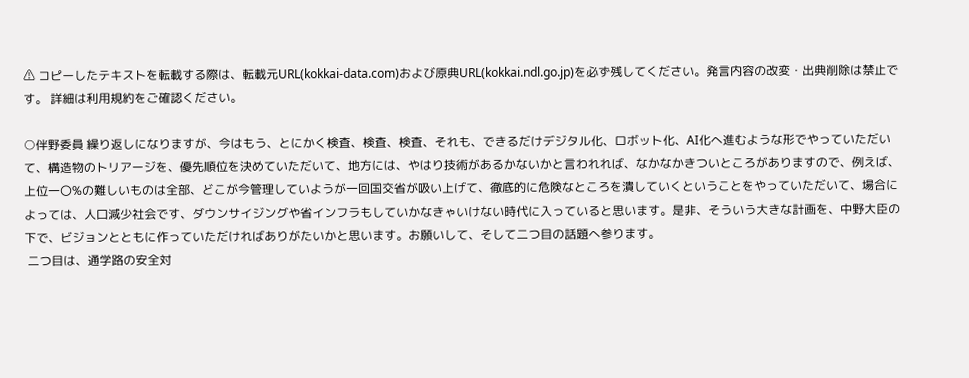⚠ コピーしたテキストを転載する際は、転載元URL(kokkai-data.com)および原典URL(kokkai.ndl.go.jp)を必ず残してください。発言内容の改変・出典削除は禁止です。 詳細は利用規約をご確認ください。

○伴野委員 繰り返しになりますが、今はもう、とにかく検査、検査、検査、それも、できるだけデジタル化、ロボット化、AI化へ進むような形でやっていただいて、構造物のトリアージを、優先順位を決めていただいて、地方には、やはり技術があるかないかと言われれば、なかなかきついところがありますので、例えば、上位一〇%の難しいものは全部、どこが今管理していようが一回国交省が吸い上げて、徹底的に危険なところを潰していくということをやっていただいて、場合によっては、人口減少社会です、ダウンサイジングや省インフラもしていかなきゃいけない時代に入っていると思います。是非、そういう大きな計画を、中野大臣の下で、ビジョンとともに作っていただければありがたいかと思います。お願いして、そして二つ目の話題へ参ります。
 二つ目は、通学路の安全対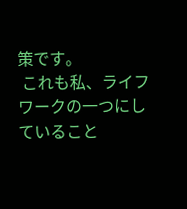策です。
 これも私、ライフワークの一つにしていること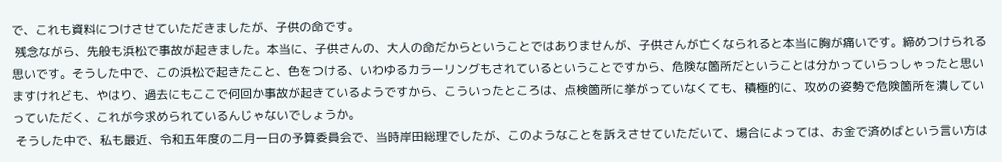で、これも資料につけさせていただきましたが、子供の命です。
 残念ながら、先般も浜松で事故が起きました。本当に、子供さんの、大人の命だからということではありませんが、子供さんが亡くなられると本当に胸が痛いです。締めつけられる思いです。そうした中で、この浜松で起きたこと、色をつける、いわゆるカラーリングもされているということですから、危険な箇所だということは分かっていらっしゃったと思いますけれども、やはり、過去にもここで何回か事故が起きているようですから、こういったところは、点検箇所に挙がっていなくても、積極的に、攻めの姿勢で危険箇所を潰していっていただく、これが今求められているんじゃないでしょうか。
 そうした中で、私も最近、令和五年度の二月一日の予算委員会で、当時岸田総理でしたが、このようなことを訴えさせていただいて、場合によっては、お金で済めばという言い方は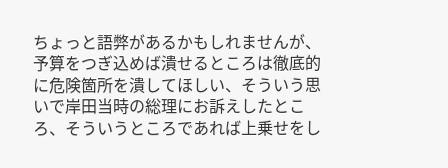ちょっと語弊があるかもしれませんが、予算をつぎ込めば潰せるところは徹底的に危険箇所を潰してほしい、そういう思いで岸田当時の総理にお訴えしたところ、そういうところであれば上乗せをし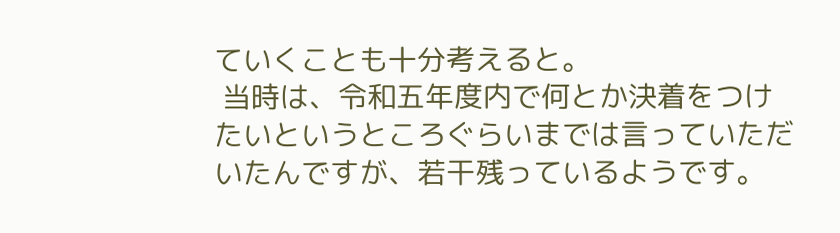ていくことも十分考えると。
 当時は、令和五年度内で何とか決着をつけたいというところぐらいまでは言っていただいたんですが、若干残っているようです。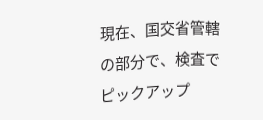現在、国交省管轄の部分で、検査でピックアップ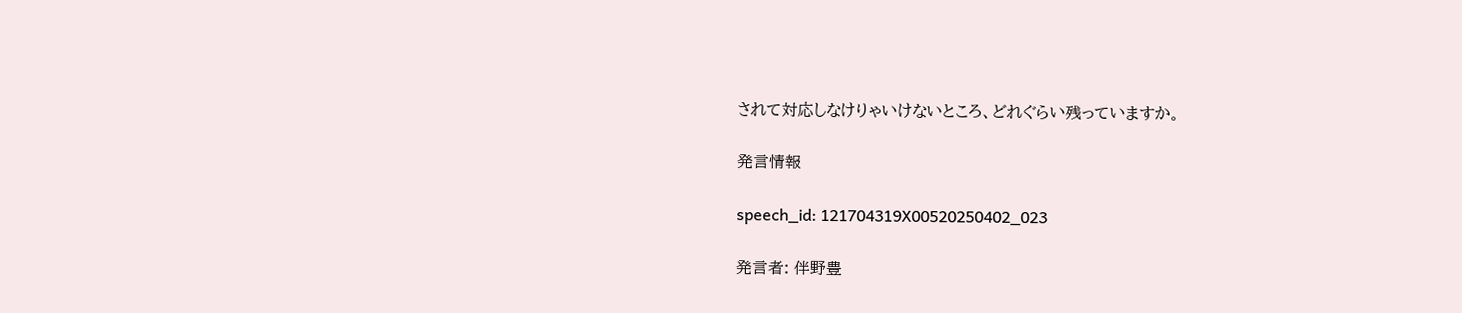されて対応しなけりゃいけないところ、どれぐらい残っていますか。

発言情報

speech_id: 121704319X00520250402_023

発言者: 伴野豊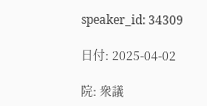speaker_id: 34309

日付: 2025-04-02

院: 衆議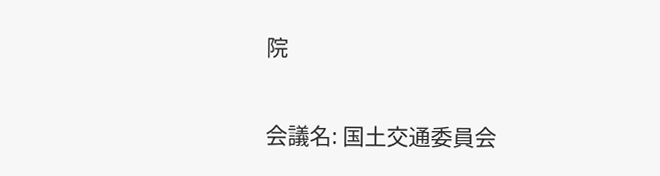院

会議名: 国土交通委員会